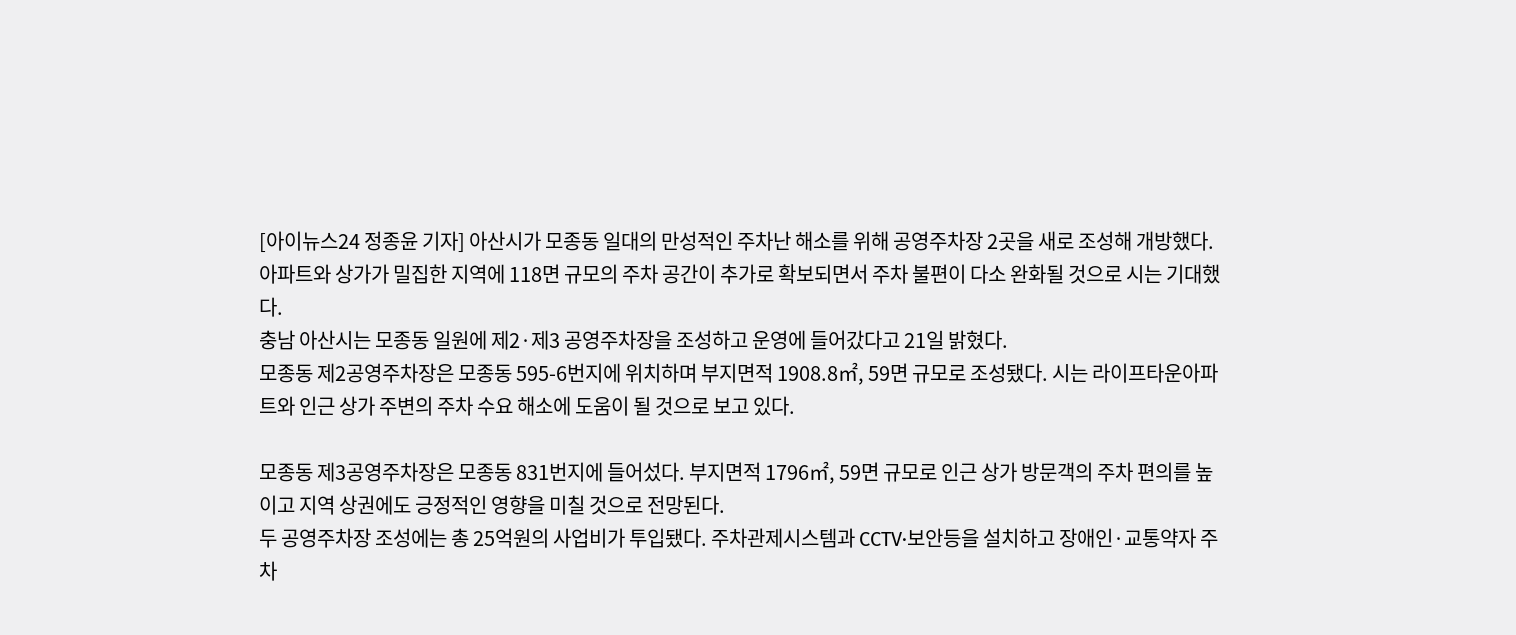[아이뉴스24 정종윤 기자] 아산시가 모종동 일대의 만성적인 주차난 해소를 위해 공영주차장 2곳을 새로 조성해 개방했다. 아파트와 상가가 밀집한 지역에 118면 규모의 주차 공간이 추가로 확보되면서 주차 불편이 다소 완화될 것으로 시는 기대했다.
충남 아산시는 모종동 일원에 제2·제3 공영주차장을 조성하고 운영에 들어갔다고 21일 밝혔다.
모종동 제2공영주차장은 모종동 595-6번지에 위치하며 부지면적 1908.8㎡, 59면 규모로 조성됐다. 시는 라이프타운아파트와 인근 상가 주변의 주차 수요 해소에 도움이 될 것으로 보고 있다.

모종동 제3공영주차장은 모종동 831번지에 들어섰다. 부지면적 1796㎡, 59면 규모로 인근 상가 방문객의 주차 편의를 높이고 지역 상권에도 긍정적인 영향을 미칠 것으로 전망된다.
두 공영주차장 조성에는 총 25억원의 사업비가 투입됐다. 주차관제시스템과 CCTV·보안등을 설치하고 장애인·교통약자 주차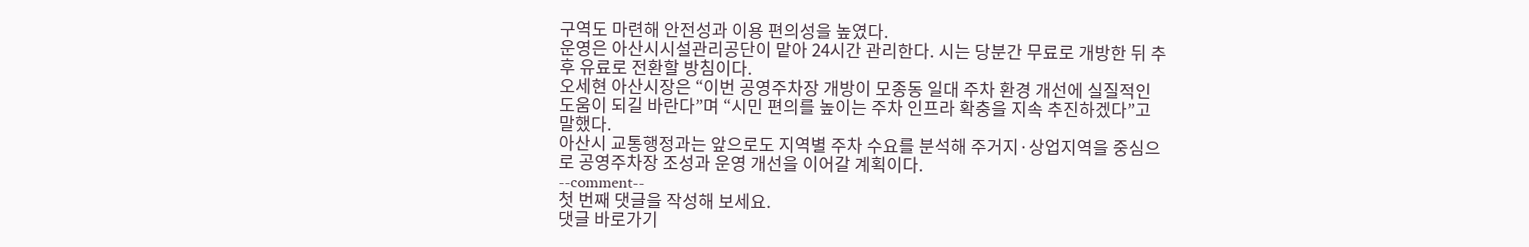구역도 마련해 안전성과 이용 편의성을 높였다.
운영은 아산시시설관리공단이 맡아 24시간 관리한다. 시는 당분간 무료로 개방한 뒤 추후 유료로 전환할 방침이다.
오세현 아산시장은 “이번 공영주차장 개방이 모종동 일대 주차 환경 개선에 실질적인 도움이 되길 바란다”며 “시민 편의를 높이는 주차 인프라 확충을 지속 추진하겠다”고 말했다.
아산시 교통행정과는 앞으로도 지역별 주차 수요를 분석해 주거지·상업지역을 중심으로 공영주차장 조성과 운영 개선을 이어갈 계획이다.
--comment--
첫 번째 댓글을 작성해 보세요.
댓글 바로가기